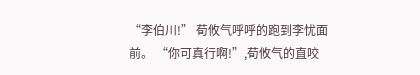“李伯川!” 荀攸气呼呼的跑到李忧面前。 “你可真行啊!”,荀攸气的直咬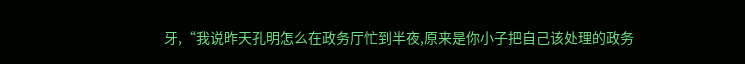牙,“我说昨天孔明怎么在政务厅忙到半夜,原来是你小子把自己该处理的政务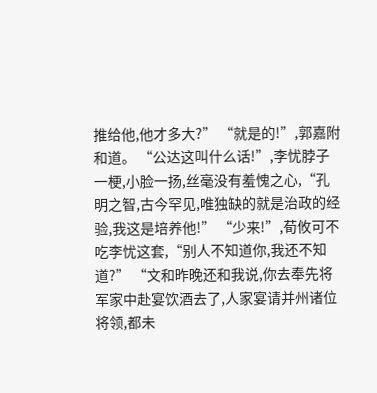推给他,他才多大?” “就是的!”,郭嘉附和道。 “公达这叫什么话!”,李忧脖子一梗,小脸一扬,丝毫没有羞愧之心,“孔明之智,古今罕见,唯独缺的就是治政的经验,我这是培养他!” “少来!”,荀攸可不吃李忧这套,“别人不知道你,我还不知道?” “文和昨晚还和我说,你去奉先将军家中赴宴饮酒去了,人家宴请并州诸位将领,都未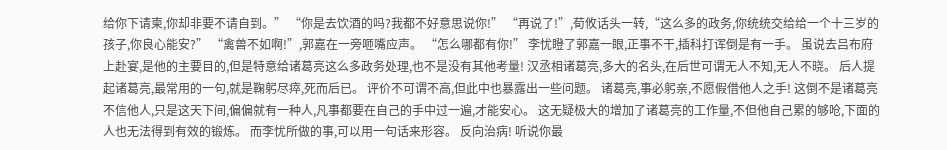给你下请柬,你却非要不请自到。” “你是去饮酒的吗?我都不好意思说你!” “再说了!”,荀攸话头一转,“这么多的政务,你统统交给给一个十三岁的孩子,你良心能安?” “禽兽不如啊!”,郭嘉在一旁咂嘴应声。 “怎么哪都有你!” 李忧瞪了郭嘉一眼,正事不干,插科打诨倒是有一手。 虽说去吕布府上赴宴,是他的主要目的,但是特意给诸葛亮这么多政务处理,也不是没有其他考量! 汉丞相诸葛亮,多大的名头,在后世可谓无人不知,无人不晓。 后人提起诸葛亮,最常用的一句,就是鞠躬尽瘁,死而后已。 评价不可谓不高,但此中也暴露出一些问题。 诸葛亮,事必躬亲,不愿假借他人之手! 这倒不是诸葛亮不信他人,只是这天下间,偏偏就有一种人,凡事都要在自己的手中过一遍,才能安心。 这无疑极大的增加了诸葛亮的工作量,不但他自己累的够呛,下面的人也无法得到有效的锻炼。 而李忧所做的事,可以用一句话来形容。 反向治病! 听说你最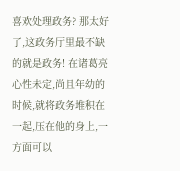喜欢处理政务? 那太好了,这政务厅里最不缺的就是政务! 在诸葛亮心性未定,尚且年幼的时候,就将政务堆积在一起,压在他的身上,一方面可以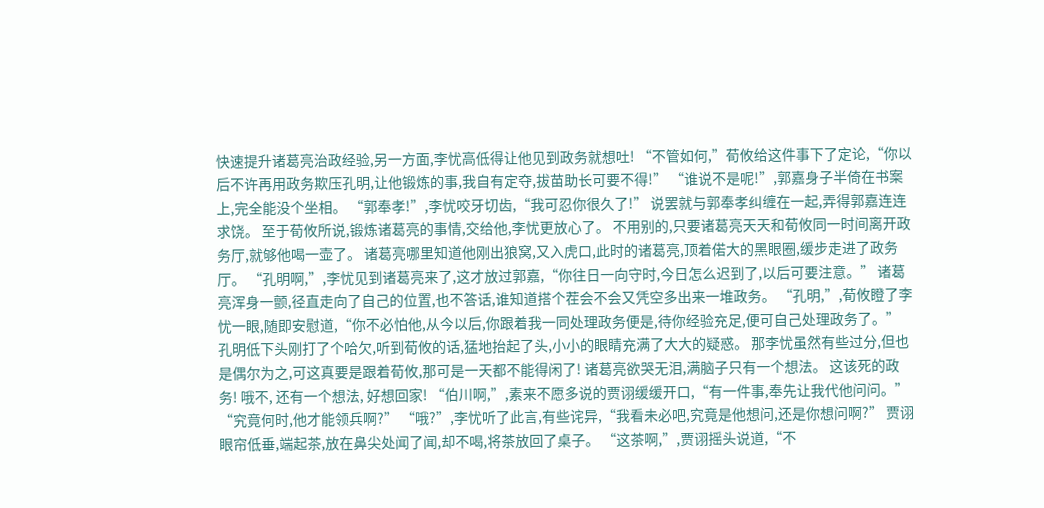快速提升诸葛亮治政经验,另一方面,李忧高低得让他见到政务就想吐! “不管如何,”荀攸给这件事下了定论,“你以后不许再用政务欺压孔明,让他锻炼的事,我自有定夺,拔苗助长可要不得!” “谁说不是呢!”,郭嘉身子半倚在书案上,完全能没个坐相。 “郭奉孝!”,李忧咬牙切齿,“我可忍你很久了!” 说罢就与郭奉孝纠缠在一起,弄得郭嘉连连求饶。 至于荀攸所说,锻炼诸葛亮的事情,交给他,李忧更放心了。 不用别的,只要诸葛亮天天和荀攸同一时间离开政务厅,就够他喝一壶了。 诸葛亮哪里知道他刚出狼窝,又入虎口,此时的诸葛亮,顶着偌大的黑眼圈,缓步走进了政务厅。 “孔明啊,”,李忧见到诸葛亮来了,这才放过郭嘉,“你往日一向守时,今日怎么迟到了,以后可要注意。” 诸葛亮浑身一颤,径直走向了自己的位置,也不答话,谁知道搭个茬会不会又凭空多出来一堆政务。 “孔明,”,荀攸瞪了李忧一眼,随即安慰道,“你不必怕他,从今以后,你跟着我一同处理政务便是,待你经验充足,便可自己处理政务了。” 孔明低下头刚打了个哈欠,听到荀攸的话,猛地抬起了头,小小的眼睛充满了大大的疑惑。 那李忧虽然有些过分,但也是偶尔为之,可这真要是跟着荀攸,那可是一天都不能得闲了! 诸葛亮欲哭无泪,满脑子只有一个想法。 这该死的政务! 哦不, 还有一个想法, 好想回家! “伯川啊,”,素来不愿多说的贾诩缓缓开口,“有一件事,奉先让我代他问问。” “究竟何时,他才能领兵啊?” “哦?”,李忧听了此言,有些诧异,“我看未必吧,究竟是他想问,还是你想问啊?” 贾诩眼帘低垂,端起茶,放在鼻尖处闻了闻,却不喝,将茶放回了桌子。 “这茶啊,”,贾诩摇头说道,“不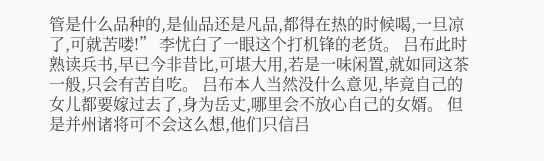管是什么品种的,是仙品还是凡品,都得在热的时候喝,一旦凉了,可就苦喽!” 李忧白了一眼这个打机锋的老货。 吕布此时熟读兵书,早已今非昔比,可堪大用,若是一味闲置,就如同这茶一般,只会有苦自吃。 吕布本人当然没什么意见,毕竟自己的女儿都要嫁过去了,身为岳丈,哪里会不放心自己的女婿。 但是并州诸将可不会这么想,他们只信吕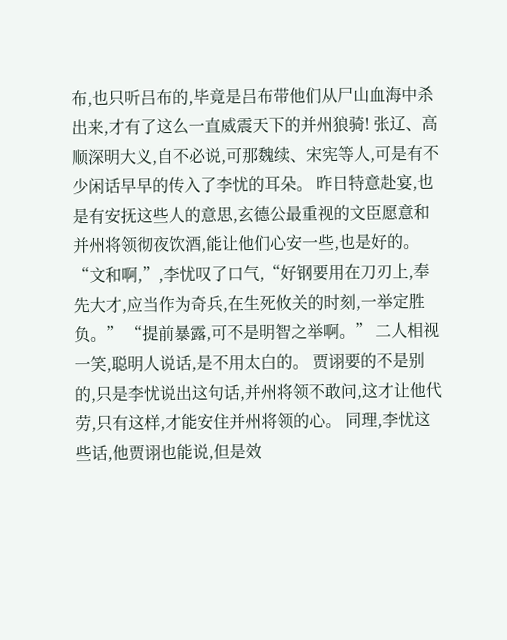布,也只听吕布的,毕竟是吕布带他们从尸山血海中杀出来,才有了这么一直威震天下的并州狼骑! 张辽、高顺深明大义,自不必说,可那魏续、宋宪等人,可是有不少闲话早早的传入了李忧的耳朵。 昨日特意赴宴,也是有安抚这些人的意思,玄德公最重视的文臣愿意和并州将领彻夜饮酒,能让他们心安一些,也是好的。 “文和啊,”,李忧叹了口气,“好钢要用在刀刃上,奉先大才,应当作为奇兵,在生死攸关的时刻,一举定胜负。” “提前暴露,可不是明智之举啊。” 二人相视一笑,聪明人说话,是不用太白的。 贾诩要的不是别的,只是李忧说出这句话,并州将领不敢问,这才让他代劳,只有这样,才能安住并州将领的心。 同理,李忧这些话,他贾诩也能说,但是效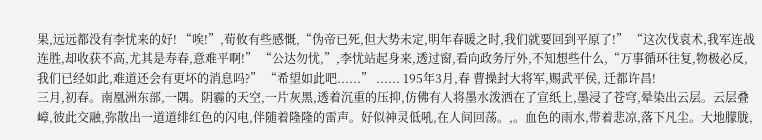果,远远都没有李忧来的好! “唉!”,荀攸有些感慨,“伪帝已死,但大势未定,明年春暖之时,我们就要回到平原了!” “这次伐袁术,我军连战连胜,却收获不高,尤其是寿春,意难平啊!” “公达勿忧,”,李忧站起身来,透过窗,看向政务厅外,不知想些什么,“万事循环往复,物极必反,我们已经如此,难道还会有更坏的消息吗?” “希望如此吧......” ...... 195年3月,春 曹操封大将军,赐武平侯, 迁都许昌!
三月,初春。南凰洲东部,一隅。阴霾的天空,一片灰黑,透着沉重的压抑,仿佛有人将墨水泼洒在了宣纸上,墨浸了苍穹,晕染出云层。云层叠嶂,彼此交融,弥散出一道道绯红色的闪电,伴随着隆隆的雷声。好似神灵低吼,在人间回荡。,。血色的雨水,带着悲凉,落下凡尘。大地朦胧,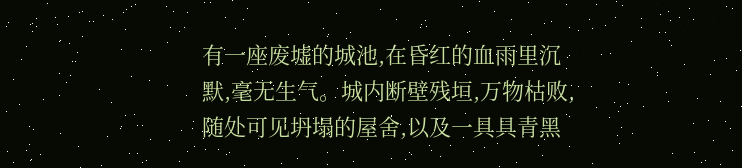有一座废墟的城池,在昏红的血雨里沉默,毫无生气。城内断壁残垣,万物枯败,随处可见坍塌的屋舍,以及一具具青黑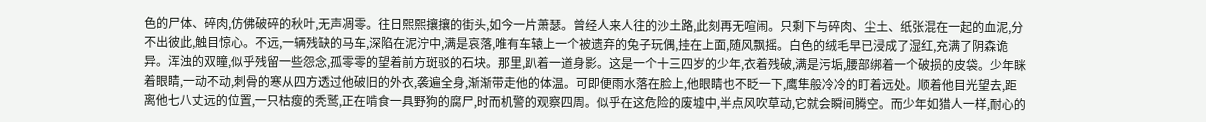色的尸体、碎肉,仿佛破碎的秋叶,无声凋零。往日熙熙攘攘的街头,如今一片萧瑟。曾经人来人往的沙土路,此刻再无喧闹。只剩下与碎肉、尘土、纸张混在一起的血泥,分不出彼此,触目惊心。不远,一辆残缺的马车,深陷在泥泞中,满是哀落,唯有车辕上一个被遗弃的兔子玩偶,挂在上面,随风飘摇。白色的绒毛早已浸成了湿红,充满了阴森诡异。浑浊的双瞳,似乎残留一些怨念,孤零零的望着前方斑驳的石块。那里,趴着一道身影。这是一个十三四岁的少年,衣着残破,满是污垢,腰部绑着一个破损的皮袋。少年眯着眼睛,一动不动,刺骨的寒从四方透过他破旧的外衣,袭遍全身,渐渐带走他的体温。可即便雨水落在脸上,他眼睛也不眨一下,鹰隼般冷冷的盯着远处。顺着他目光望去,距离他七八丈远的位置,一只枯瘦的秃鹫,正在啃食一具野狗的腐尸,时而机警的观察四周。似乎在这危险的废墟中,半点风吹草动,它就会瞬间腾空。而少年如猎人一样,耐心的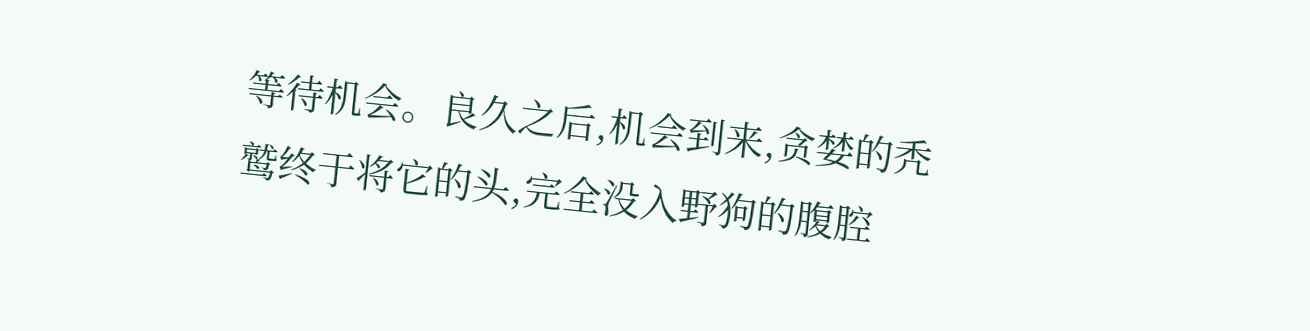等待机会。良久之后,机会到来,贪婪的秃鹫终于将它的头,完全没入野狗的腹腔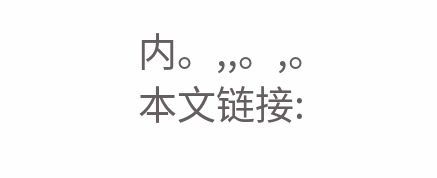内。,,。,。
本文链接: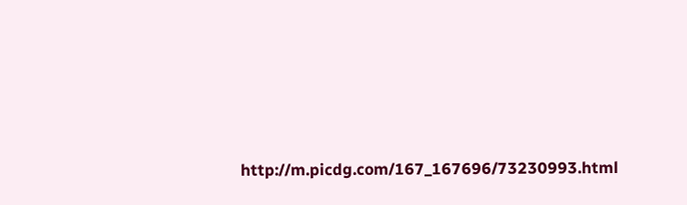http://m.picdg.com/167_167696/73230993.html